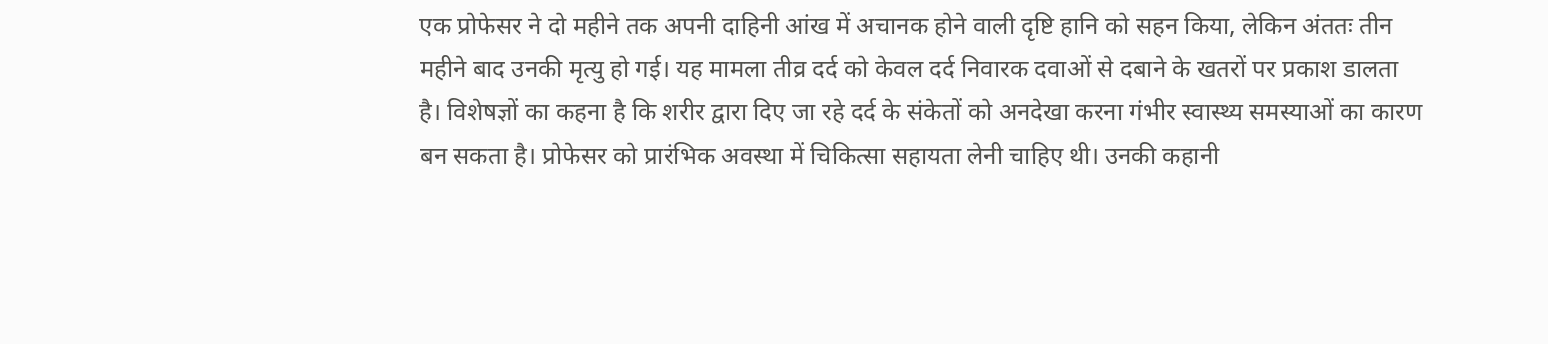एक प्रोफेसर ने दो महीने तक अपनी दाहिनी आंख में अचानक होने वाली दृष्टि हानि को सहन किया, लेकिन अंततः तीन महीने बाद उनकी मृत्यु हो गई। यह मामला तीव्र दर्द को केवल दर्द निवारक दवाओं से दबाने के खतरों पर प्रकाश डालता है। विशेषज्ञों का कहना है कि शरीर द्वारा दिए जा रहे दर्द के संकेतों को अनदेखा करना गंभीर स्वास्थ्य समस्याओं का कारण बन सकता है। प्रोफेसर को प्रारंभिक अवस्था में चिकित्सा सहायता लेनी चाहिए थी। उनकी कहानी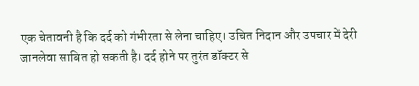एक चेतावनी है कि दर्द को गंभीरता से लेना चाहिए। उचित निदान और उपचार में देरी जानलेवा साबित हो सकती है। दर्द होने पर तुरंत डॉक्टर से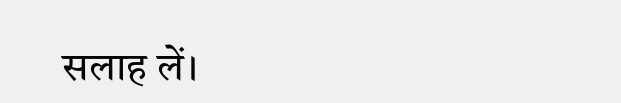सलाह लें।